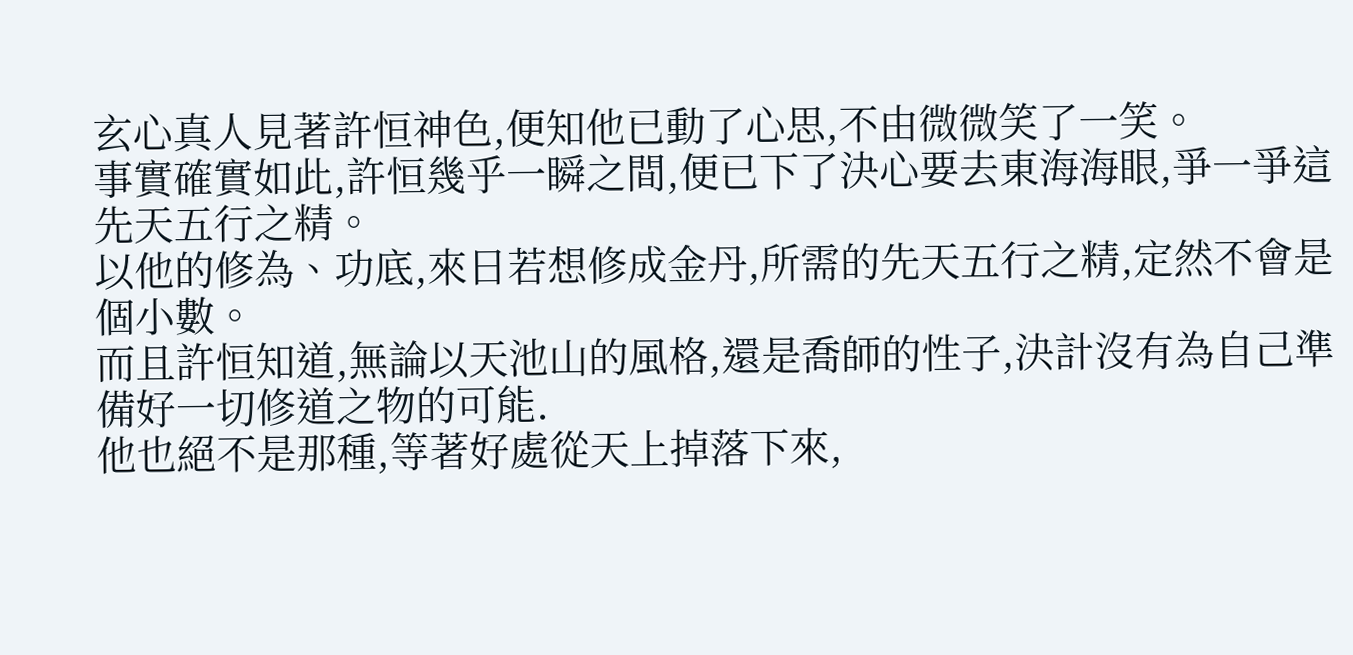玄心真人見著許恒神色,便知他已動了心思,不由微微笑了一笑。
事實確實如此,許恒幾乎一瞬之間,便已下了決心要去東海海眼,爭一爭這先天五行之精。
以他的修為、功底,來日若想修成金丹,所需的先天五行之精,定然不會是個小數。
而且許恒知道,無論以天池山的風格,還是喬師的性子,決計沒有為自己準備好一切修道之物的可能.
他也絕不是那種,等著好處從天上掉落下來,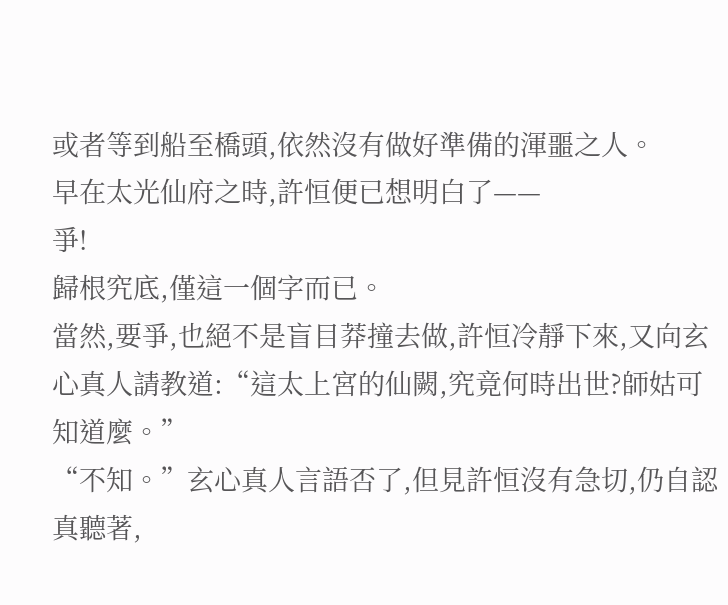或者等到船至橋頭,依然沒有做好準備的渾噩之人。
早在太光仙府之時,許恒便已想明白了——
爭!
歸根究底,僅這一個字而已。
當然,要爭,也絕不是盲目莽撞去做,許恒冷靜下來,又向玄心真人請教道:“這太上宮的仙闕,究竟何時出世?師姑可知道麼。”
“不知。”玄心真人言語否了,但見許恒沒有急切,仍自認真聽著,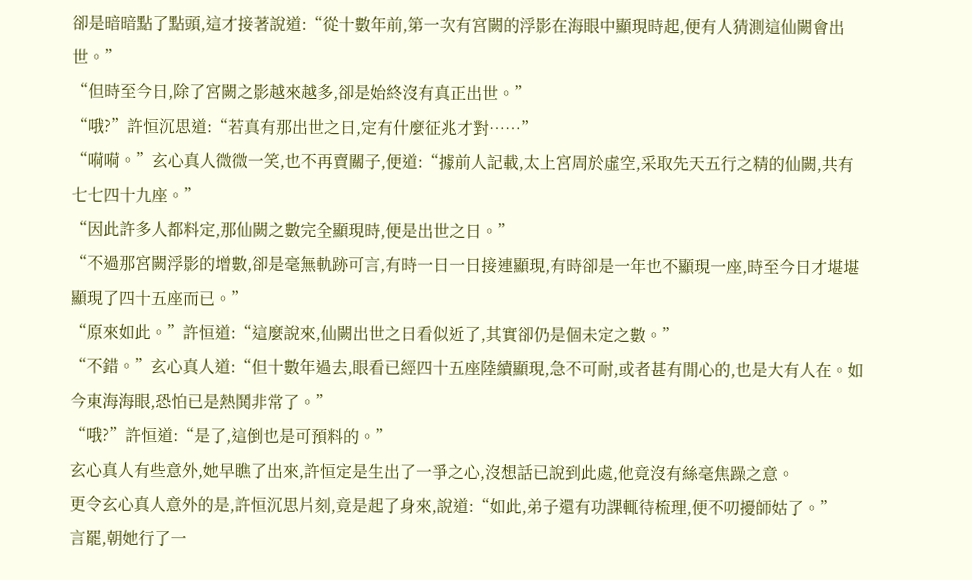卻是暗暗點了點頭,這才接著說道:“從十數年前,第一次有宮闕的浮影在海眼中顯現時起,便有人猜測這仙闕會出世。”
“但時至今日,除了宮闕之影越來越多,卻是始終沒有真正出世。”
“哦?”許恒沉思道:“若真有那出世之日,定有什麼征兆才對……”
“嗬嗬。”玄心真人微微一笑,也不再賣關子,便道:“據前人記載,太上宮周於虛空,采取先天五行之精的仙闕,共有七七四十九座。”
“因此許多人都料定,那仙闕之數完全顯現時,便是出世之日。”
“不過那宮闕浮影的增數,卻是毫無軌跡可言,有時一日一日接連顯現,有時卻是一年也不顯現一座,時至今日才堪堪顯現了四十五座而已。”
“原來如此。”許恒道:“這麼說來,仙闕出世之日看似近了,其實卻仍是個未定之數。”
“不錯。”玄心真人道:“但十數年過去,眼看已經四十五座陸續顯現,急不可耐,或者甚有閒心的,也是大有人在。如今東海海眼,恐怕已是熱鬨非常了。”
“哦?”許恒道:“是了,這倒也是可預料的。”
玄心真人有些意外,她早瞧了出來,許恒定是生出了一爭之心,沒想話已說到此處,他竟沒有絲毫焦躁之意。
更令玄心真人意外的是,許恒沉思片刻,竟是起了身來,說道:“如此,弟子還有功課輒待梳理,便不叨擾師姑了。”
言罷,朝她行了一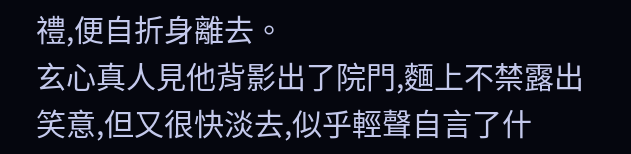禮,便自折身離去。
玄心真人見他背影出了院門,麵上不禁露出笑意,但又很快淡去,似乎輕聲自言了什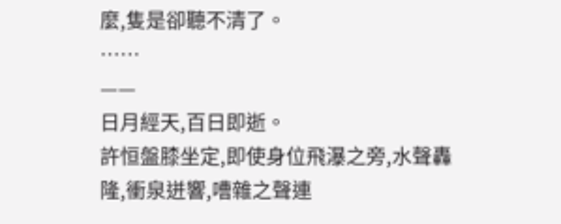麼,隻是卻聽不清了。
……
——
日月經天,百日即逝。
許恒盤膝坐定,即使身位飛瀑之旁,水聲轟隆,衝泉迸響,嘈雜之聲連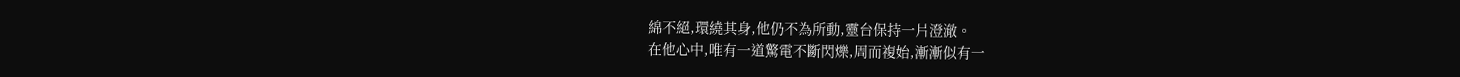綿不絕,環繞其身,他仍不為所動,靈台保持一片澄澈。
在他心中,唯有一道驚電不斷閃爍,周而複始,漸漸似有一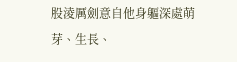股淩厲劍意自他身軀深處萌芽、生長、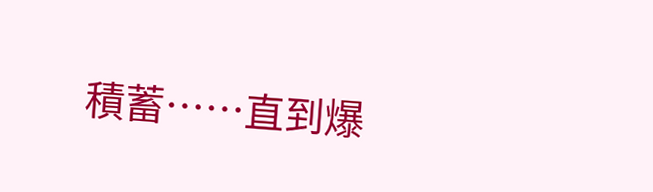積蓄……直到爆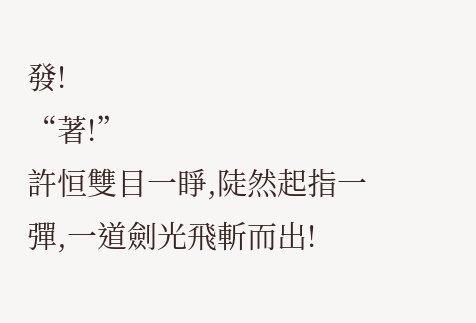發!
“著!”
許恒雙目一睜,陡然起指一彈,一道劍光飛斬而出!